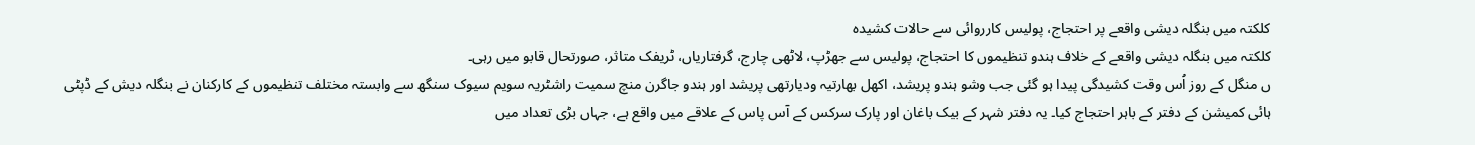کلکتہ میں بنگلہ دیشی واقعے پر احتجاج، پولیس کارروائی سے حالات کشیدہ
کلکتہ میں بنگلہ دیشی واقعے کے خلاف ہندو تنظیموں کا احتجاج، پولیس سے جھڑپ، لاٹھی چارج، گرفتاریاں، ٹریفک متاثر، صورتحال قابو میں رہی۔
ں منگل کے روز اُس وقت کشیدگی پیدا ہو گئی جب وشو ہندو پریشد، اکھل بھارتیہ ودیارتھی پریشد اور ہندو جاگرن منچ سمیت راشٹریہ سویم سیوک سنگھ سے وابستہ مختلف تنظیموں کے کارکنان نے بنگلہ دیش کے ڈپٹی ہائی کمیشن کے دفتر کے باہر احتجاج کیا۔ یہ دفتر شہر کے بیک باغان اور پارک سرکس کے آس پاس کے علاقے میں واقع ہے، جہاں بڑی تعداد میں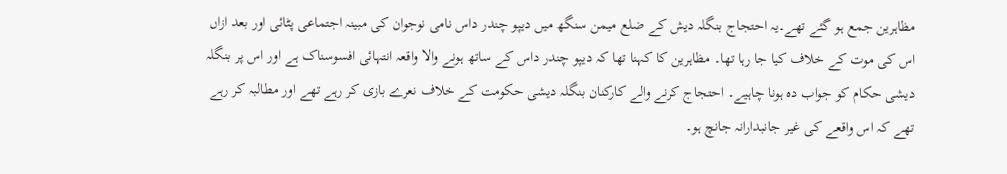مظاہرین جمع ہو گئے تھے۔یہ احتجاج بنگلہ دیش کے ضلع میمن سنگھ میں دیپو چندر داس نامی نوجوان کی مبینہ اجتماعی پٹائی اور بعد ازاں اس کی موت کے خلاف کیا جا رہا تھا۔ مظاہرین کا کہنا تھا کہ دیپو چندر داس کے ساتھ ہونے والا واقعہ انتہائی افسوسناک ہے اور اس پر بنگلہ دیشی حکام کو جواب دہ ہونا چاہیے۔ احتجاج کرنے والے کارکنان بنگلہ دیشی حکومت کے خلاف نعرے بازی کر رہے تھے اور مطالبہ کر رہے تھے کہ اس واقعے کی غیر جانبدارانہ جانچ ہو۔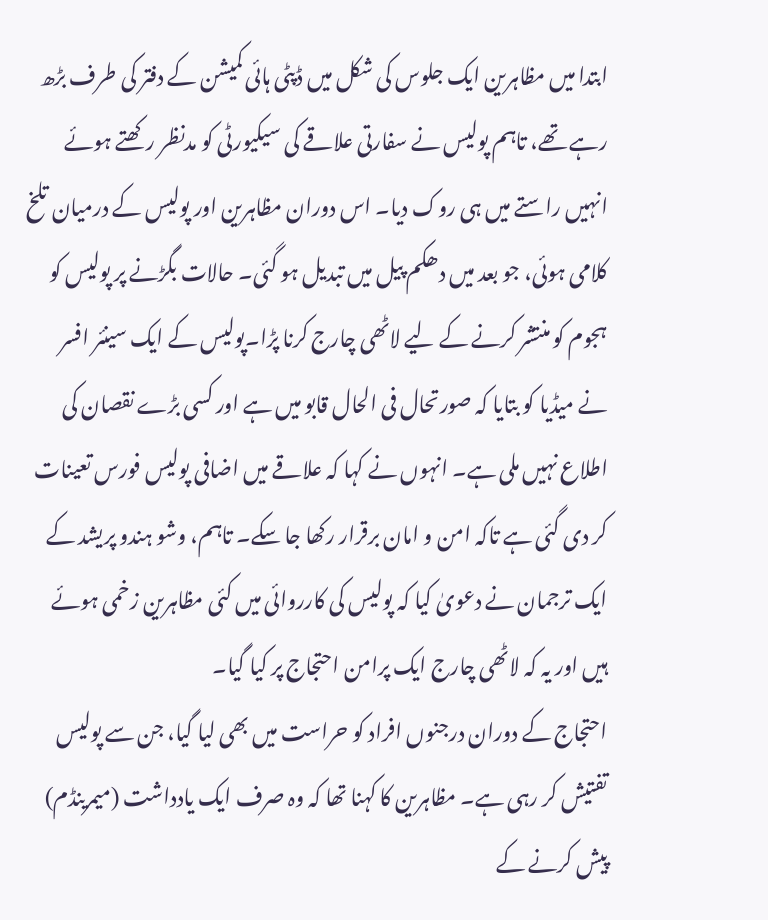ابتدا میں مظاہرین ایک جلوس کی شکل میں ڈپٹی ہائی کمیشن کے دفتر کی طرف بڑھ رہے تھے، تاہم پولیس نے سفارتی علاقے کی سیکیورٹی کو مدنظر رکھتے ہوئے انہیں راستے میں ہی روک دیا۔ اس دوران مظاہرین اور پولیس کے درمیان تلخ کلامی ہوئی، جو بعد میں دھکم پیل میں تبدیل ہو گئی۔ حالات بگڑنے پر پولیس کو ہجوم کو منتشر کرنے کے لیے لاٹھی چارج کرنا پڑا۔پولیس کے ایک سینئر افسر نے میڈیا کو بتایا کہ صورتحال فی الحال قابو میں ہے اور کسی بڑے نقصان کی اطلاع نہیں ملی ہے۔ انہوں نے کہا کہ علاقے میں اضافی پولیس فورس تعینات کر دی گئی ہے تاکہ امن و امان برقرار رکھا جا سکے۔ تاہم، وشو ہندو پریشد کے ایک ترجمان نے دعویٰ کیا کہ پولیس کی کارروائی میں کئی مظاہرین زخمی ہوئے ہیں اور یہ کہ لاٹھی چارج ایک پرامن احتجاج پر کیا گیا۔
احتجاج کے دوران درجنوں افراد کو حراست میں بھی لیا گیا، جن سے پولیس تفتیش کر رہی ہے۔ مظاہرین کا کہنا تھا کہ وہ صرف ایک یادداشت (میمرینڈم) پیش کرنے کے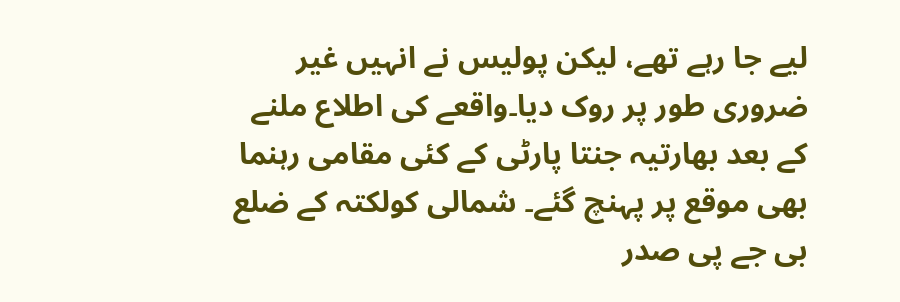لیے جا رہے تھے، لیکن پولیس نے انہیں غیر ضروری طور پر روک دیا۔واقعے کی اطلاع ملنے کے بعد بھارتیہ جنتا پارٹی کے کئی مقامی رہنما بھی موقع پر پہنچ گئے۔ شمالی کولکتہ کے ضلع بی جے پی صدر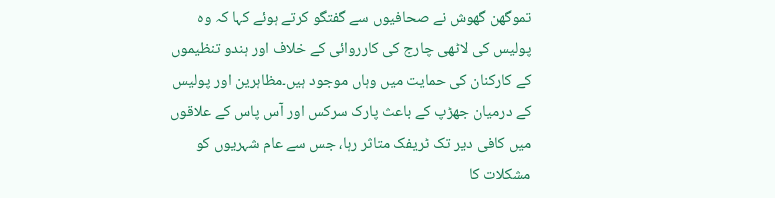تموگھن گھوش نے صحافیوں سے گفتگو کرتے ہوئے کہا کہ وہ پولیس کی لاٹھی چارج کی کارروائی کے خلاف اور ہندو تنظیموں کے کارکنان کی حمایت میں وہاں موجود ہیں۔مظاہرین اور پولیس کے درمیان جھڑپ کے باعث پارک سرکس اور آس پاس کے علاقوں میں کافی دیر تک ٹریفک متاثر رہا، جس سے عام شہریوں کو مشکلات کا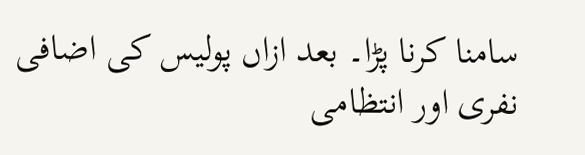سامنا کرنا پڑا۔ بعد ازاں پولیس کی اضافی نفری اور انتظامی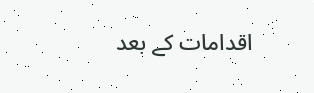اقدامات کے بعد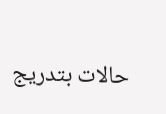حالات بتدریج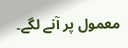معمول پر آنے لگے۔